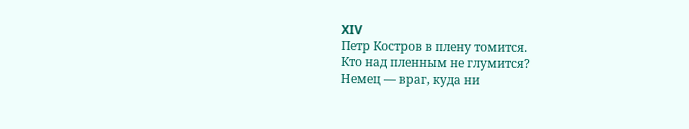XIV
Петр Костров в плену томится.
Кто над пленным не глумится?
Немец — враг, куда ни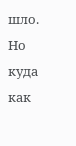шло.
Но куда как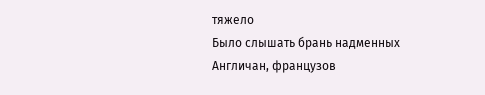тяжело
Было слышать брань надменных
Англичан, французов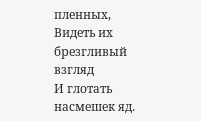пленных,
Видеть их брезгливый взгляд
И глотать насмешек яд.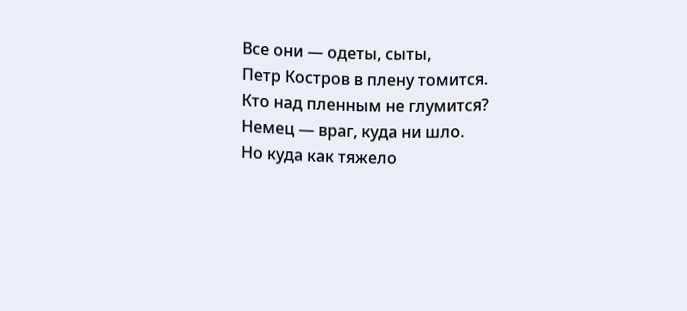Все они — одеты, сыты,
Петр Костров в плену томится.
Кто над пленным не глумится?
Немец — враг, куда ни шло.
Но куда как тяжело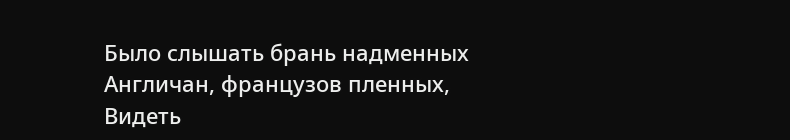Было слышать брань надменных
Англичан, французов пленных,
Видеть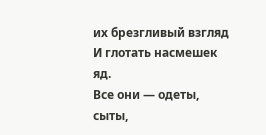их брезгливый взгляд
И глотать насмешек яд.
Все они — одеты, сыты,